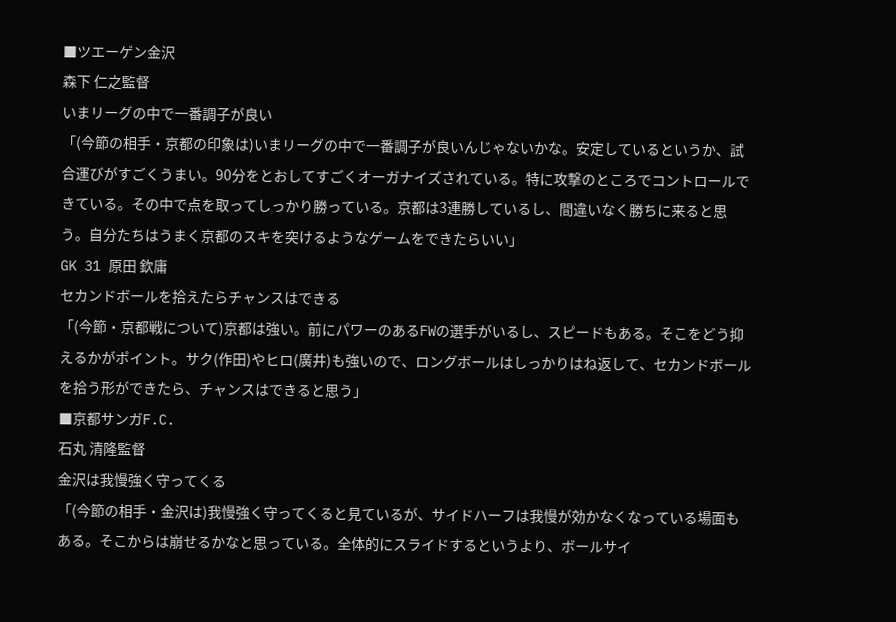■ツエーゲン金沢
森下 仁之監督
いまリーグの中で一番調子が良い
「(今節の相手・京都の印象は)いまリーグの中で一番調子が良いんじゃないかな。安定しているというか、試合運びがすごくうまい。90分をとおしてすごくオーガナイズされている。特に攻撃のところでコントロールできている。その中で点を取ってしっかり勝っている。京都は3連勝しているし、間違いなく勝ちに来ると思う。自分たちはうまく京都のスキを突けるようなゲームをできたらいい」
GK 31 原田 欽庸
セカンドボールを拾えたらチャンスはできる
「(今節・京都戦について)京都は強い。前にパワーのあるFWの選手がいるし、スピードもある。そこをどう抑えるかがポイント。サク(作田)やヒロ(廣井)も強いので、ロングボールはしっかりはね返して、セカンドボールを拾う形ができたら、チャンスはできると思う」
■京都サンガF.C.
石丸 清隆監督
金沢は我慢強く守ってくる
「(今節の相手・金沢は)我慢強く守ってくると見ているが、サイドハーフは我慢が効かなくなっている場面もある。そこからは崩せるかなと思っている。全体的にスライドするというより、ボールサイ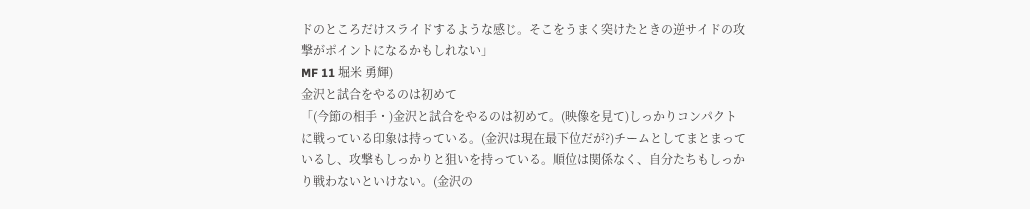ドのところだけスライドするような感じ。そこをうまく突けたときの逆サイドの攻撃がポイントになるかもしれない」
MF 11 堀米 勇輝)
金沢と試合をやるのは初めて
「(今節の相手・)金沢と試合をやるのは初めて。(映像を見て)しっかりコンパクトに戦っている印象は持っている。(金沢は現在最下位だが?)チームとしてまとまっているし、攻撃もしっかりと狙いを持っている。順位は関係なく、自分たちもしっかり戦わないといけない。(金沢の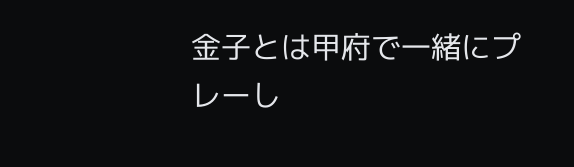金子とは甲府で一緒にプレーし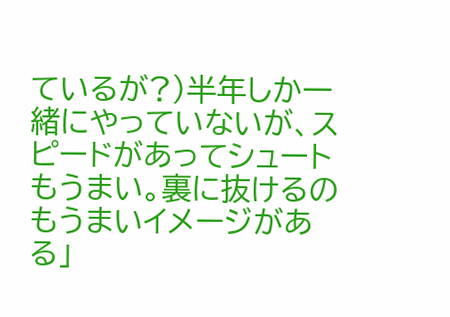ているが?)半年しか一緒にやっていないが、スピードがあってシュートもうまい。裏に抜けるのもうまいイメージがある」